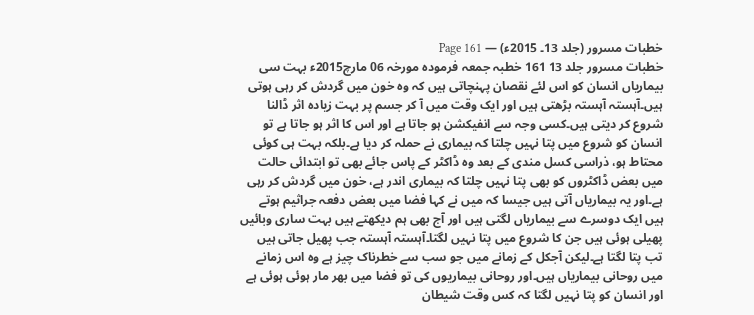خطبات مسرور (جلد 13۔ 2015ء) — Page 161
خطبات مسرور جلد 13 161 خطبہ جمعہ فرمودہ مورخہ 06 مارچ2015ء بہت سی بیماریاں انسان کو اس لئے نقصان پہنچاتی ہیں کہ وہ خون میں گردش کر رہی ہوتی ہیں۔آہستہ آہستہ بڑھتی ہیں اور ایک وقت میں آ کر جسم پر بہت زیادہ اثر ڈالنا شروع کر دیتی ہیں۔کسی وجہ سے انفیکشن ہو جاتا ہے اور اس کا اثر ہو جاتا ہے تو انسان کو شروع میں پتا نہیں چلتا کہ بیماری نے حملہ کر دیا ہے۔بلکہ بہت ہی کوئی محتاط ہو، ذراسی کسل مندی کے بعد وہ ڈاکٹر کے پاس جائے بھی تو ابتدائی حالت میں بعض ڈاکٹروں کو بھی پتا نہیں چلتا کہ بیماری اندر ہے، خون میں گردش کر رہی ہے۔اور یہ بیماریاں آتی ہیں جیسا کہ میں نے کہا فضا میں بعض دفعہ جراثیم ہوتے ہیں ایک دوسرے سے بیماریاں لگتی ہیں اور آج بھی ہم دیکھتے ہیں بہت ساری وبائیں پھیلی ہوئی ہیں جن کا شروع میں پتا نہیں لگتا۔آہستہ آہستہ جب پھیل جاتی ہیں تب پتا لگتا ہے۔لیکن آجکل کے زمانے میں جو سب سے خطرناک چیز ہے وہ اس زمانے میں روحانی بیماریاں ہیں۔اور روحانی بیماریوں کی تو فضا میں بھر مار ہوئی ہوئی ہے اور انسان کو پتا نہیں لگتا کہ کس وقت شیطان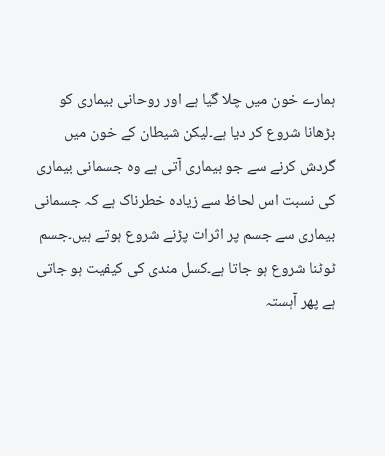ہمارے خون میں چلا گیا ہے اور روحانی بیماری کو بڑھانا شروع کر دیا ہے۔لیکن شیطان کے خون میں گردش کرنے سے جو بیماری آتی ہے وہ جسمانی بیماری کی نسبت اس لحاظ سے زیادہ خطرناک ہے کہ جسمانی بیماری سے جسم پر اثرات پڑنے شروع ہوتے ہیں۔جسم ٹوٹنا شروع ہو جاتا ہے۔کسل مندی کی کیفیت ہو جاتی ہے پھر آہستہ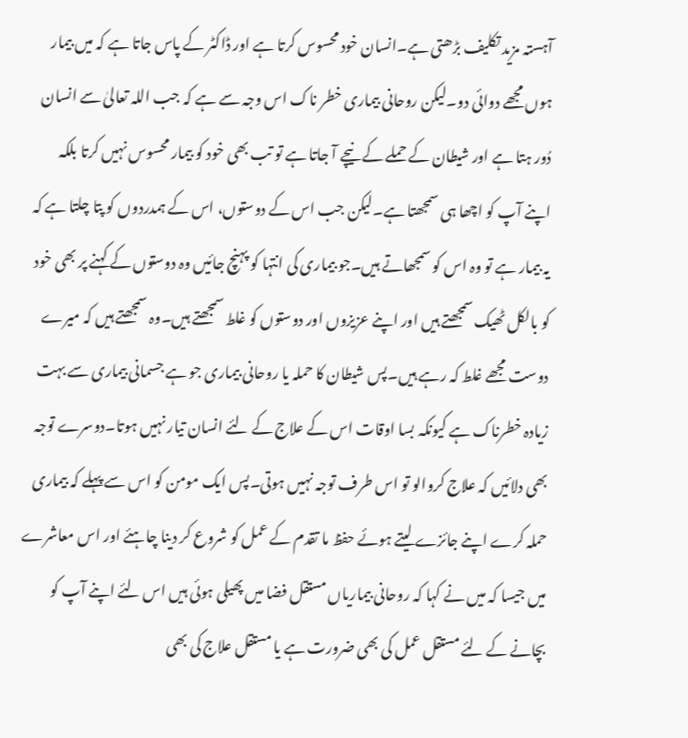آہستہ مزید تکلیف بڑھتی ہے۔انسان خود محسوس کرتا ہے اور ڈاکٹر کے پاس جاتا ہے کہ میں بیمار ہوں مجھے دوائی دو۔لیکن روحانی بیماری خطر ناک اس وجہ سے ہے کہ جب اللہ تعالیٰ سے انسان دُور ہتا ہے اور شیطان کے حملے کے نیچے آ جاتا ہے تو تب بھی خود کو بیمار محسوس نہیں کرتا بلکہ اپنے آپ کو اچھا ہی سمجھتا ہے۔لیکن جب اس کے دوستوں، اس کے ہمدردوں کو پتا چلتا ہے کہ یہ بیمار ہے تو وہ اس کو سمجھاتے ہیں۔جو بیماری کی انتہا کو پہنچ جائیں وہ دوستوں کے کہنے پر بھی خود کو بالکل ٹھیک سمجھتے ہیں اور اپنے عزیزوں اور دوستوں کو غلط سمجھتے ہیں۔وہ سمجھتے ہیں کہ میرے دوست مجھے غلط کہ رہے ہیں۔پس شیطان کا حملہ یا روحانی بیماری جو ہے جسمانی بیماری سے بہت زیادہ خطرناک ہے کیونکہ بسا اوقات اس کے علاج کے لئے انسان تیار نہیں ہوتا۔دوسرے توجہ بھی دلائیں کہ علاج کروالو تو اس طرف توجہ نہیں ہوتی۔پس ایک مومن کو اس سے پہلے کہ بیماری حملہ کرے اپنے جائزے لیتے ہوئے حفظ ما تقدم کے عمل کو شروع کر دینا چاہئے اور اس معاشرے میں جیسا کہ میں نے کہا کہ روحانی بیماریاں مستقل فضا میں پھیلی ہوئی ہیں اس لئے اپنے آپ کو بچانے کے لئے مستقل عمل کی بھی ضرورت ہے یا مستقل علاج کی بھی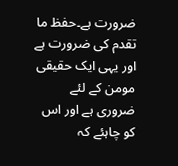ضرورت ہے۔حفظ ما تقدم کی ضرورت ہے اور یہی ایک حقیقی مومن کے لئے ضروری ہے اور اس کو چاہئے کہ